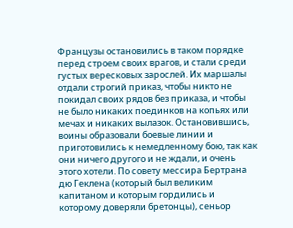Французы остановились в таком порядке перед строем своих врагов, и стали среди густых вересковых зарослей. Их маршалы отдали строгий приказ, чтобы никто не покидал своих рядов без приказа, и чтобы не было никаких поединков на копьях или мечах и никаких вылазок. Остановившись, воины образовали боевые линии и приготовились к немедленному бою, так как они ничего другого и не ждали, и очень этого хотели. По совету мессира Бертрана дю Геклена (который был великим капитаном и которым гордились и которому доверяли бретонцы), сеньор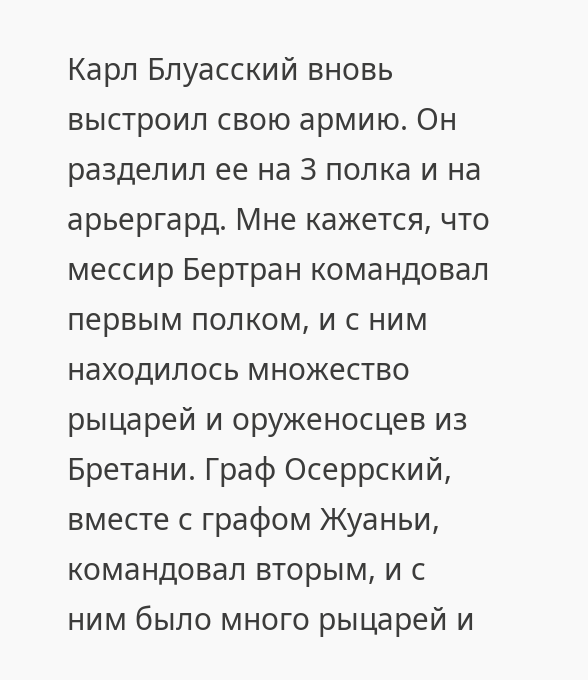Карл Блуасский вновь выстроил свою армию. Он разделил ее на 3 полка и на арьергард. Мне кажется, что мессир Бертран командовал первым полком, и с ним находилось множество рыцарей и оруженосцев из Бретани. Граф Осеррский, вместе с графом Жуаньи, командовал вторым, и с ним было много рыцарей и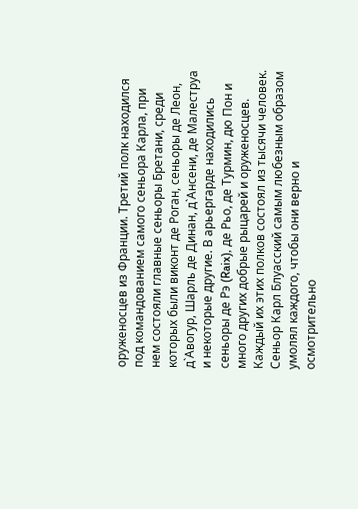оруженосцев из Франции. Третий полк находился под командованием самого сеньора Карла, при нем состояли главные сеньоры Бретани, среди которых были виконт де Роган, сеньоры де Леон, д`Авогур, Шарль де Динан, д`Ансени, де Малеструа и некоторые другие. В арьергарде находились сеньоры де Рэ (Raix), де Рьо, де Турмин, дю Пон и много других добрые рыцарей и оруженосцев. Каждый их этих полков состоял из тысячи человек. Сеньор Карл Блуасский самым любезным образом умолял каждого, чтобы они верно и осмотрительно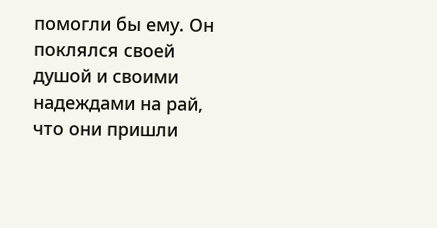помогли бы ему. Он поклялся своей душой и своими надеждами на рай, что они пришли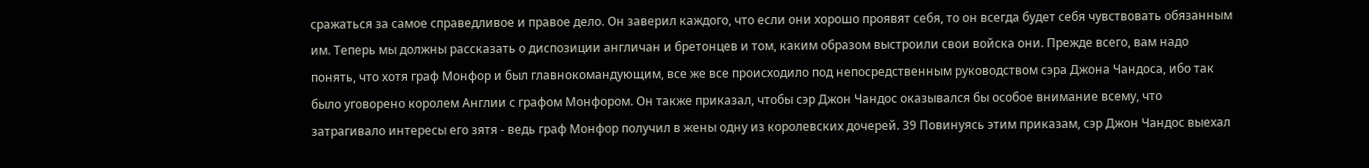сражаться за самое справедливое и правое дело. Он заверил каждого, что если они хорошо проявят себя, то он всегда будет себя чувствовать обязанным им. Теперь мы должны рассказать о диспозиции англичан и бретонцев и том, каким образом выстроили свои войска они. Прежде всего, вам надо понять, что хотя граф Монфор и был главнокомандующим, все же все происходило под непосредственным руководством сэра Джона Чандоса, ибо так было уговорено королем Англии с графом Монфором. Он также приказал, чтобы сэр Джон Чандос оказывался бы особое внимание всему, что затрагивало интересы его зятя - ведь граф Монфор получил в жены одну из королевских дочерей. 39 Повинуясь этим приказам, сэр Джон Чандос выехал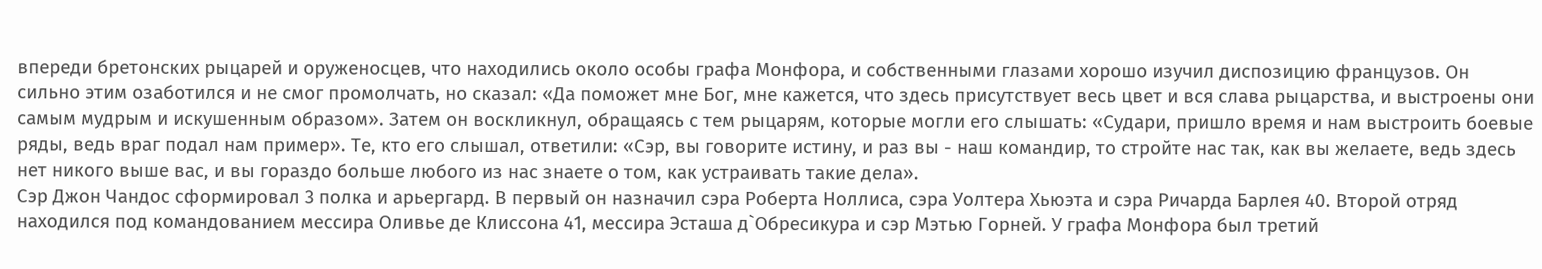впереди бретонских рыцарей и оруженосцев, что находились около особы графа Монфора, и собственными глазами хорошо изучил диспозицию французов. Он сильно этим озаботился и не смог промолчать, но сказал: «Да поможет мне Бог, мне кажется, что здесь присутствует весь цвет и вся слава рыцарства, и выстроены они самым мудрым и искушенным образом». Затем он воскликнул, обращаясь с тем рыцарям, которые могли его слышать: «Судари, пришло время и нам выстроить боевые ряды, ведь враг подал нам пример». Те, кто его слышал, ответили: «Сэр, вы говорите истину, и раз вы - наш командир, то стройте нас так, как вы желаете, ведь здесь нет никого выше вас, и вы гораздо больше любого из нас знаете о том, как устраивать такие дела».
Сэр Джон Чандос сформировал 3 полка и арьергард. В первый он назначил сэра Роберта Ноллиса, сэра Уолтера Хьюэта и сэра Ричарда Барлея 40. Второй отряд находился под командованием мессира Оливье де Клиссона 41, мессира Эсташа д`Обресикура и сэр Мэтью Горней. У графа Монфора был третий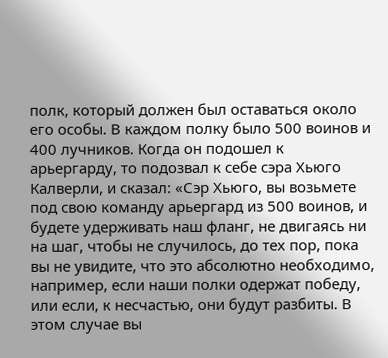полк, который должен был оставаться около его особы. В каждом полку было 500 воинов и 400 лучников. Когда он подошел к арьергарду, то подозвал к себе сэра Хьюго Калверли, и сказал: «Сэр Хьюго, вы возьмете под свою команду арьергард из 500 воинов, и будете удерживать наш фланг, не двигаясь ни на шаг, чтобы не случилось, до тех пор, пока вы не увидите, что это абсолютно необходимо, например, если наши полки одержат победу, или если, к несчастью, они будут разбиты. В этом случае вы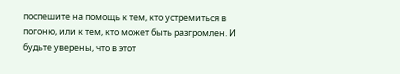поспешите на помощь к тем, кто устремиться в погоню, или к тем, кто может быть разгромлен. И будьте уверены, что в этот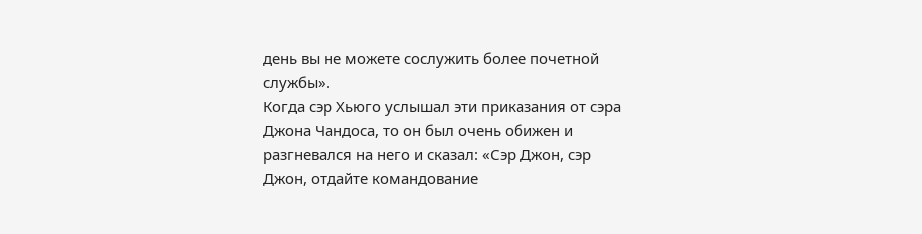день вы не можете сослужить более почетной службы».
Когда сэр Хьюго услышал эти приказания от сэра Джона Чандоса, то он был очень обижен и разгневался на него и сказал: «Сэр Джон, сэр Джон, отдайте командование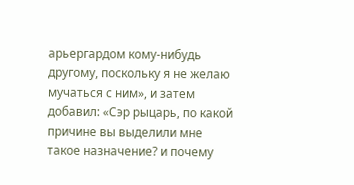арьергардом кому-нибудь другому, поскольку я не желаю мучаться с ним», и затем добавил: «Сэр рыцарь, по какой причине вы выделили мне такое назначение? и почему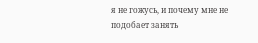я не гожусь, и почему мне не подобает занять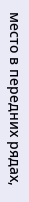место в передних рядах,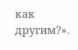как другим?».